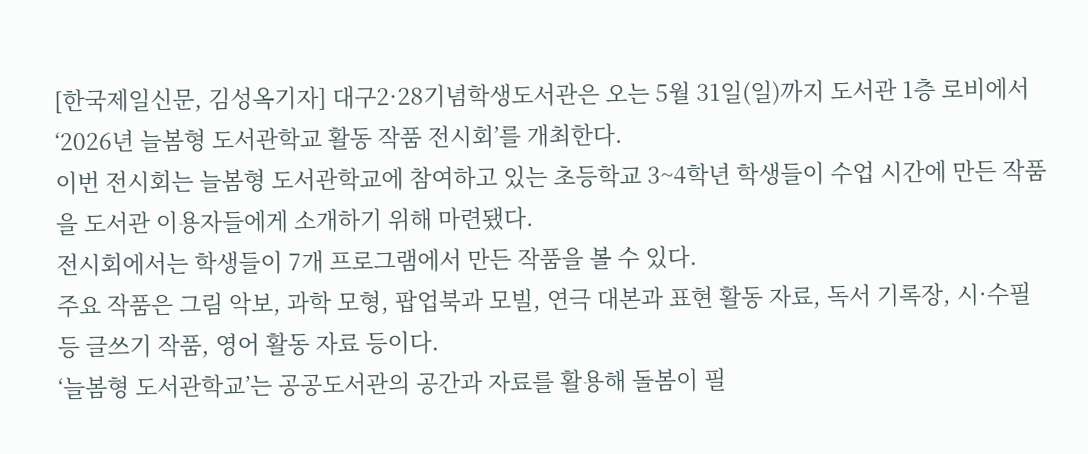[한국제일신문, 김성옥기자] 대구2·28기념학생도서관은 오는 5월 31일(일)까지 도서관 1층 로비에서 ‘2026년 늘봄형 도서관학교 활동 작품 전시회’를 개최한다.
이번 전시회는 늘봄형 도서관학교에 참여하고 있는 초등학교 3~4학년 학생들이 수업 시간에 만든 작품을 도서관 이용자들에게 소개하기 위해 마련됐다.
전시회에서는 학생들이 7개 프로그램에서 만든 작품을 볼 수 있다.
주요 작품은 그림 악보, 과학 모형, 팝업북과 모빌, 연극 대본과 표현 활동 자료, 독서 기록장, 시·수필 등 글쓰기 작품, 영어 활동 자료 등이다.
‘늘봄형 도서관학교’는 공공도서관의 공간과 자료를 활용해 돌봄이 필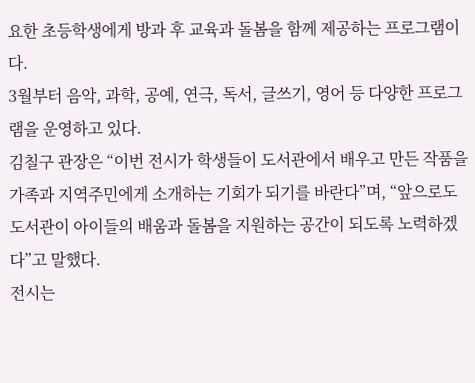요한 초등학생에게 방과 후 교육과 돌봄을 함께 제공하는 프로그램이다.
3월부터 음악, 과학, 공예, 연극, 독서, 글쓰기, 영어 등 다양한 프로그램을 운영하고 있다.
김칠구 관장은 “이번 전시가 학생들이 도서관에서 배우고 만든 작품을 가족과 지역주민에게 소개하는 기회가 되기를 바란다”며, “앞으로도 도서관이 아이들의 배움과 돌봄을 지원하는 공간이 되도록 노력하겠다”고 말했다.
전시는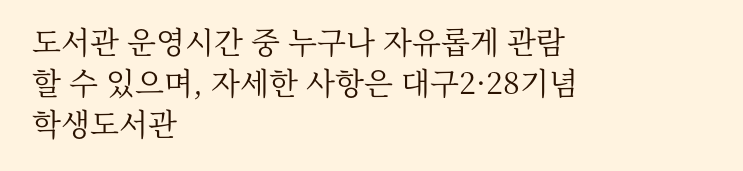도서관 운영시간 중 누구나 자유롭게 관람할 수 있으며, 자세한 사항은 대구2·28기념학생도서관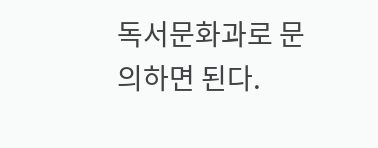독서문화과로 문의하면 된다.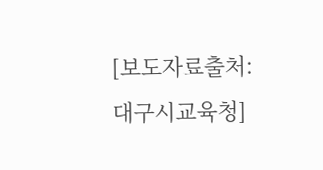[보도자료출처: 대구시교육청]